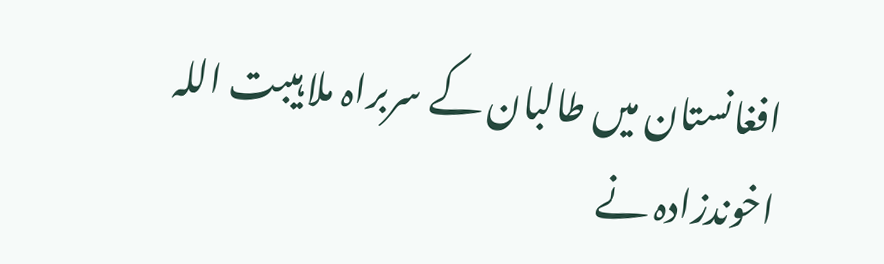افغانستان میں طالبان کے سربراہ ملا ہیبت اللہ اخوندزادہ نے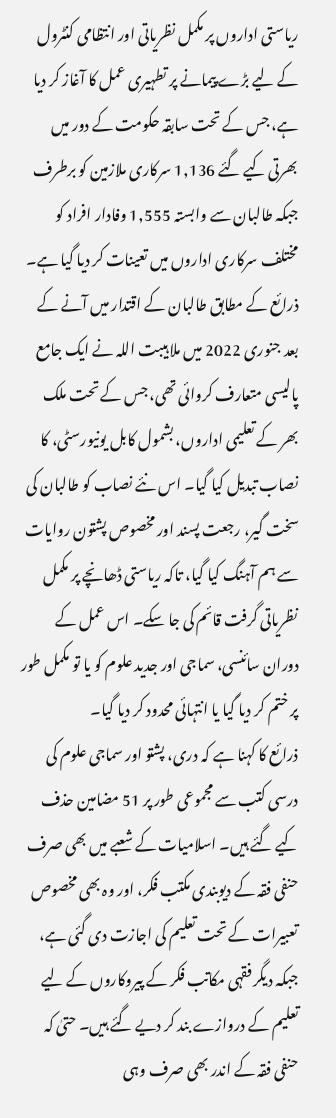ریاستی اداروں پر مکمل نظریاتی اور انتظامی کنٹرول کے لیے بڑے پیمانے پر تطہیری عمل کا آغاز کر دیا ہے، جس کے تحت سابقہ حکومت کے دور میں بھرتی کیے گئے 1,136 سرکاری ملازمین کو برطرف جبکہ طالبان سے وابستہ 1,555 وفادار افراد کو مختلف سرکاری اداروں میں تعینات کر دیا گیا ہے۔
ذرائع کے مطابق طالبان کے اقتدار میں آنے کے بعد جنوری 2022 میں ملا ہیبت اللہ نے ایک جامع پالیسی متعارف کروائی تھی، جس کے تحت ملک بھر کے تعلیمی اداروں، بشمول کابل یونیورسٹی، کا نصاب تبدیل کیا گیا۔ اس نئے نصاب کو طالبان کی سخت گیر، رجعت پسند اور مخصوص پشتون روایات سے ہم آہنگ کیا گیا، تاکہ ریاستی ڈھانچے پر مکمل نظریاتی گرفت قائم کی جا سکے۔ اس عمل کے دوران سائنسی، سماجی اور جدید علوم کو یا تو مکمل طور پر ختم کر دیا گیا یا انتہائی محدود کر دیا گیا۔
ذرائع کا کہنا ہے کہ دری، پشتو اور سماجی علوم کی درسی کتب سے مجموعی طور پر 51 مضامین حذف کیے گئے ہیں۔ اسلامیات کے شعبے میں بھی صرف حنفی فقہ کے دیوبندی مکتب فکر، اور وہ بھی مخصوص تعبیرات کے تحت تعلیم کی اجازت دی گئی ہے، جبکہ دیگر فقہی مکاتب فکر کے پیروکاروں کے لیے تعلیم کے دروازے بند کر دیے گئے ہیں۔ حتیٰ کہ حنفی فقہ کے اندر بھی صرف وہی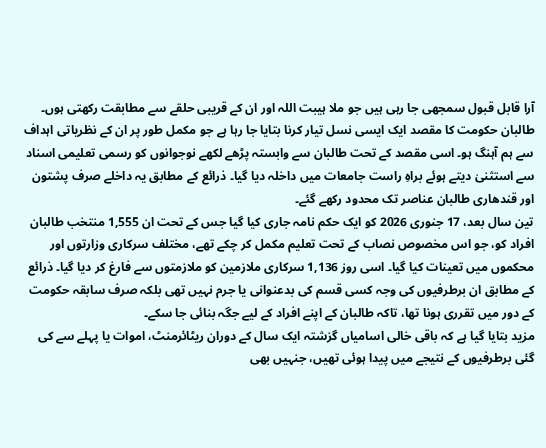آرا قابل قبول سمجھی جا رہی ہیں جو ملا ہیبت اللہ اور ان کے قریبی حلقے سے مطابقت رکھتی ہوں۔
طالبان حکومت کا مقصد ایک ایسی نسل تیار کرنا بتایا جا رہا ہے جو مکمل طور پر ان کے نظریاتی اہداف سے ہم آہنگ ہو۔ اسی مقصد کے تحت طالبان سے وابستہ پڑھے لکھے نوجوانوں کو رسمی تعلیمی اسناد سے استثنیٰ دیتے ہوئے براہِ راست جامعات میں داخلہ دیا گیا۔ ذرائع کے مطابق یہ داخلے صرف پشتون اور قندھاری طالبان عناصر تک محدود رکھے گئے۔
تین سال بعد، 17 جنوری 2026 کو ایک حکم نامہ جاری کیا گیا جس کے تحت ان 1,555 منتخب طالبان افراد کو، جو اس مخصوص نصاب کے تحت تعلیم مکمل کر چکے تھے، مختلف سرکاری وزارتوں اور محکموں میں تعینات کیا گیا۔ اسی روز 1,136 سرکاری ملازمین کو ملازمتوں سے فارغ کر دیا گیا۔ ذرائع کے مطابق ان برطرفیوں کی وجہ کسی قسم کی بدعنوانی یا جرم نہیں تھی بلکہ صرف سابقہ حکومت کے دور میں تقرری ہونا تھا، تاکہ طالبان کے اپنے افراد کے لیے جگہ بنائی جا سکے۔
مزید بتایا گیا ہے کہ باقی خالی اسامیاں گزشتہ ایک سال کے دوران ریٹائرمنٹ، اموات یا پہلے سے کی گئی برطرفیوں کے نتیجے میں پیدا ہوئی تھیں، جنہیں بھی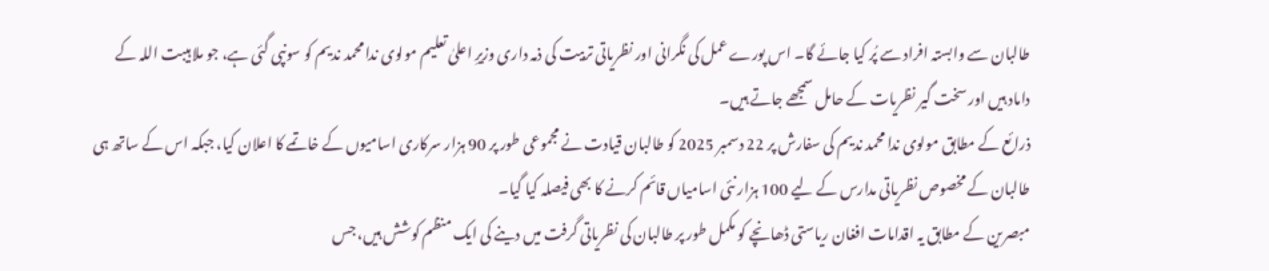طالبان سے وابستہ افراد سے پُر کیا جائے گا۔ اس پورے عمل کی نگرانی اور نظریاتی تربیت کی ذمہ داری وزیرِ اعلیٰ تعلیم مولوی ندا محمد ندیم کو سونپی گئی ہے، جو ملا ہیبت اللہ کے داماد ہیں اور سخت گیر نظریات کے حامل سمجھے جاتے ہیں۔
ذرائع کے مطابق مولوی ندا محمد ندیم کی سفارش پر 22 دسمبر 2025 کو طالبان قیادت نے مجموعی طور پر 90 ہزار سرکاری اسامیوں کے خاتمے کا اعلان کیا، جبکہ اس کے ساتھ ہی طالبان کے مخصوص نظریاتی مدارس کے لیے 100 ہزار نئی اسامیاں قائم کرنے کا بھی فیصلہ کیا گیا۔
مبصرین کے مطابق یہ اقدامات افغان ریاستی ڈھانچے کو مکمل طور پر طالبان کی نظریاتی گرفت میں دینے کی ایک منظم کوشش ہیں، جس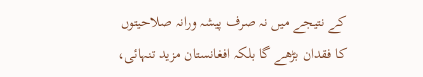کے نتیجے میں نہ صرف پیشہ ورانہ صلاحیتوں کا فقدان بڑھے گا بلکہ افغانستان مزید تنہائی،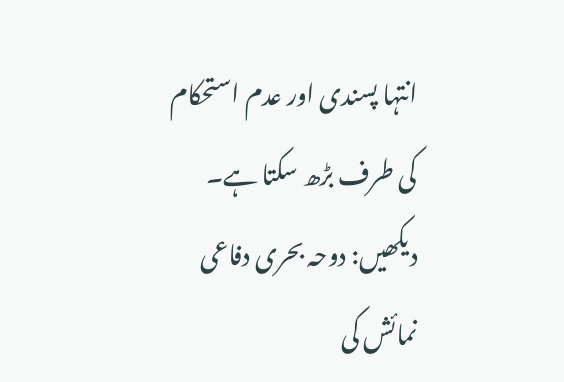انتہا پسندی اور عدم استحکام کی طرف بڑھ سکتا ہے۔
دیکھیں: دوحہ بحری دفاعی نمائش کی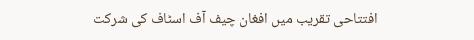افتتاحی تقریب میں افغان چیف آف اسٹاف کی شرکت